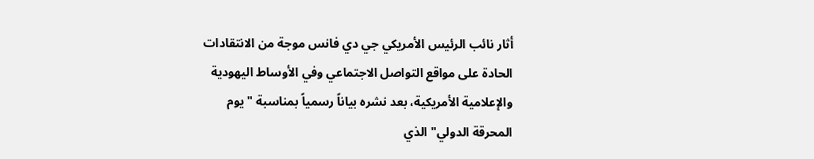أثار نائب الرئيس الأمريكي جي دي فانس موجة من الانتقادات الحادة على مواقع التواصل الاجتماعي وفي الأوساط اليهودية والإعلامية الأمريكية، بعد نشره بياناً رسمياً بمناسبة "يوم المحرقة الدولي" الذي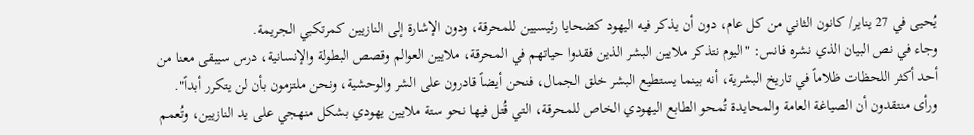يُحيى في 27 يناير/ كانون الثاني من كل عام، دون أن يذكر فيه اليهود كضحايا رئيسيين للمحرقة، ودون الإشارة إلى النازيين كمرتكبي الجريمة.
وجاء في نص البيان الذي نشره فانس: "اليوم نتذكر ملايين البشر الذين فقدوا حياتهم في المحرقة، ملايين العوالم وقصص البطولة والإنسانية، درس سيبقى معنا من أحد أكثر اللحظات ظلاماً في تاريخ البشرية، أنه بينما يستطيع البشر خلق الجمال، فنحن أيضاً قادرون على الشر والوحشية، ونحن ملتزمون بأن لن يتكرر أبداً".
ورأى منتقدون أن الصياغة العامة والمحايدة تُمحو الطابع اليهودي الخاص للمحرقة، التي قُتل فيها نحو ستة ملايين يهودي بشكل منهجي على يد النازيين، وتُعمم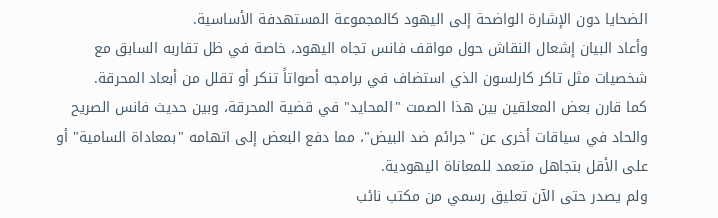الضحايا دون الإشارة الواضحة إلى اليهود كالمجموعة المستهدفة الأساسية.
وأعاد البيان إشعال النقاش حول مواقف فانس تجاه اليهود، خاصة في ظل تقاربه السابق مع شخصيات مثل تاكر كارلسون الذي استضاف في برامجه أصواتاً تنكر أو تقلل من أبعاد المحرقة.
كما قارن بعض المعلقين بين هذا الصمت "المحايد" في قضية المحرقة، وبين حديث فانس الصريح والحاد في سياقات أخرى عن "جرائم ضد البيض"، مما دفع البعض إلى اتهامه "بمعاداة السامية" أو على الأقل بتجاهل متعمد للمعاناة اليهودية.
ولم يصدر حتى الآن تعليق رسمي من مكتب نائب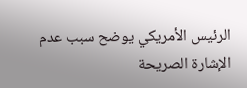الرئيس الأمريكي يوضح سبب عدم الإشارة الصريحة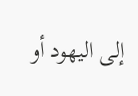إلى اليهود أو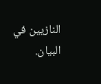النازيين في البيان.